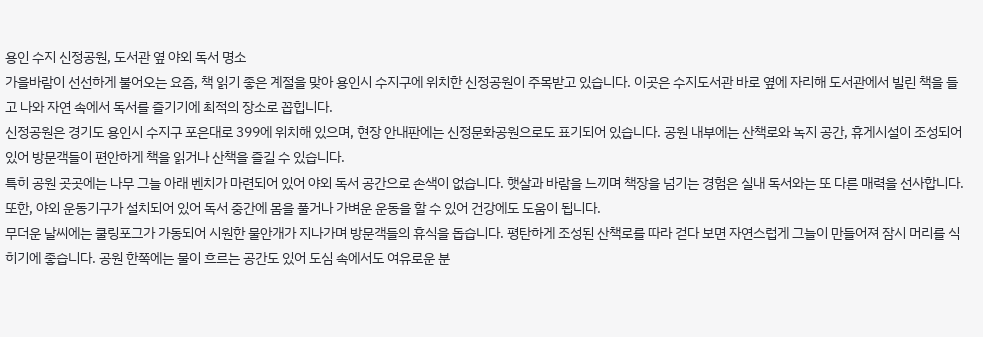용인 수지 신정공원, 도서관 옆 야외 독서 명소
가을바람이 선선하게 불어오는 요즘, 책 읽기 좋은 계절을 맞아 용인시 수지구에 위치한 신정공원이 주목받고 있습니다. 이곳은 수지도서관 바로 옆에 자리해 도서관에서 빌린 책을 들고 나와 자연 속에서 독서를 즐기기에 최적의 장소로 꼽힙니다.
신정공원은 경기도 용인시 수지구 포은대로 399에 위치해 있으며, 현장 안내판에는 신정문화공원으로도 표기되어 있습니다. 공원 내부에는 산책로와 녹지 공간, 휴게시설이 조성되어 있어 방문객들이 편안하게 책을 읽거나 산책을 즐길 수 있습니다.
특히 공원 곳곳에는 나무 그늘 아래 벤치가 마련되어 있어 야외 독서 공간으로 손색이 없습니다. 햇살과 바람을 느끼며 책장을 넘기는 경험은 실내 독서와는 또 다른 매력을 선사합니다. 또한, 야외 운동기구가 설치되어 있어 독서 중간에 몸을 풀거나 가벼운 운동을 할 수 있어 건강에도 도움이 됩니다.
무더운 날씨에는 쿨링포그가 가동되어 시원한 물안개가 지나가며 방문객들의 휴식을 돕습니다. 평탄하게 조성된 산책로를 따라 걷다 보면 자연스럽게 그늘이 만들어져 잠시 머리를 식히기에 좋습니다. 공원 한쪽에는 물이 흐르는 공간도 있어 도심 속에서도 여유로운 분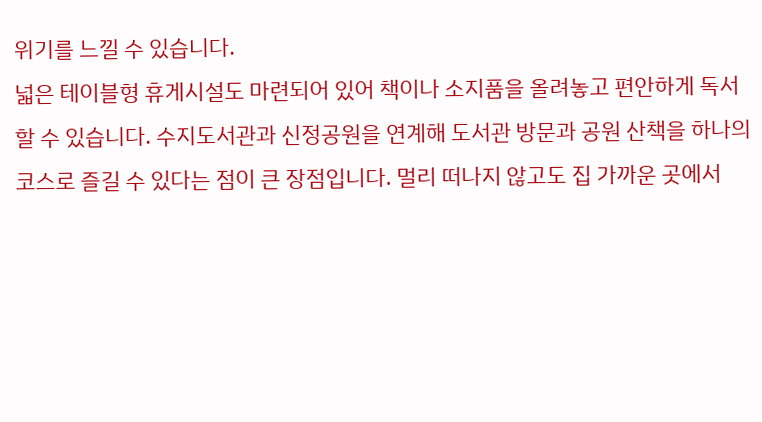위기를 느낄 수 있습니다.
넓은 테이블형 휴게시설도 마련되어 있어 책이나 소지품을 올려놓고 편안하게 독서할 수 있습니다. 수지도서관과 신정공원을 연계해 도서관 방문과 공원 산책을 하나의 코스로 즐길 수 있다는 점이 큰 장점입니다. 멀리 떠나지 않고도 집 가까운 곳에서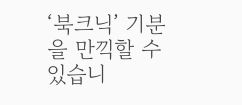‘북크닉’ 기분을 만끽할 수 있습니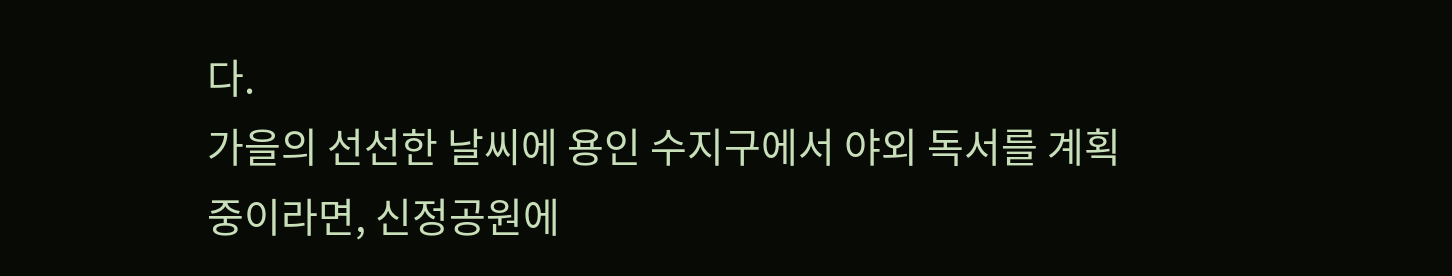다.
가을의 선선한 날씨에 용인 수지구에서 야외 독서를 계획 중이라면, 신정공원에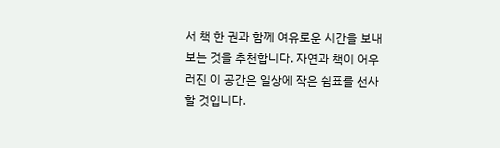서 책 한 권과 함께 여유로운 시간을 보내보는 것을 추천합니다. 자연과 책이 어우러진 이 공간은 일상에 작은 쉼표를 선사할 것입니다.